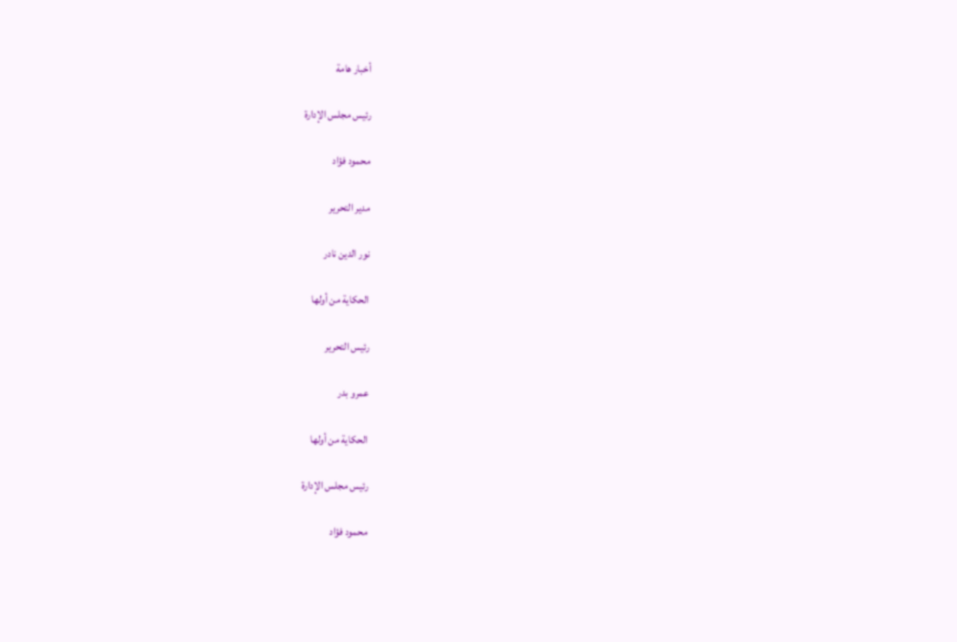أخبار هامة

رئيس مجلس الإدارة

محمود فؤاد

مدير التحرير

نور الدين نادر

الحكاية من أولها

رئيس التحرير

عمرو بدر

الحكاية من أولها

رئيس مجلس الإدارة

محمود فؤاد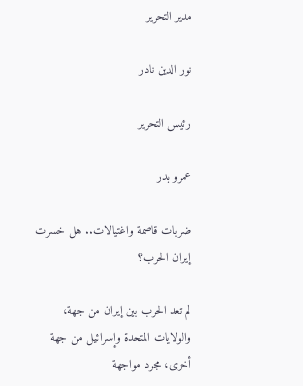مدير التحرير

نور الدين نادر

رئيس التحرير

عمرو بدر

ضربات قاصمة واغتيالات.. هل خسرت إيران الحرب؟

لم تعد الحرب بين إيران من جهة، والولايات المتحدة وإسرائيل من جهة أخرى، مجرد مواجهة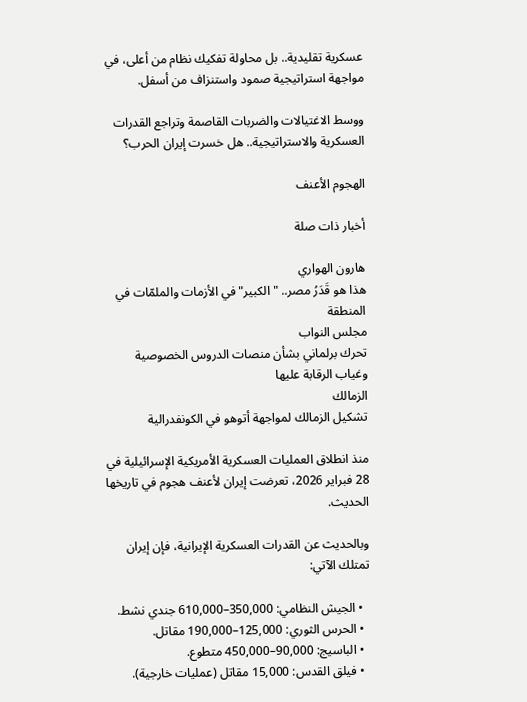عسكرية تقليدية.. بل محاولة تفكيك نظام من أعلى، في مواجهة استراتيجية صمود واستنزاف من أسفل.

ووسط الاغتيالات والضربات القاصمة وتراجع القدرات العسكرية والاستراتيجية.. هل خسرت إيران الحرب؟

الهجوم الأعنف

أخبار ذات صلة

هارون الهواري
هذا هو قَدَرُ مصر.. "الكبير" في الأزمات والملمّات في المنطقة
مجلس النواب
تحرك برلماني بشأن منصات الدروس الخصوصية وغياب الرقابة عليها
الزمالك
تشكيل الزمالك لمواجهة أتوهو في الكونفدرالية

منذ انطلاق العمليات العسكرية الأمريكية الإسرائيلية في 28 فبراير 2026، تعرضت إيران لأعنف هجوم في تاريخها الحديث.

وبالحديث عن القدرات العسكرية الإيرانية، فإن إيران تمتلك الآتي:

  • الجيش النظامي: 350,000–610,000 جندي نشط.
  • الحرس الثوري: 125,000–190,000 مقاتل.
  • الباسيج: 90,000–450,000 متطوع.
  • فيلق القدس: 15,000 مقاتل (عمليات خارجية).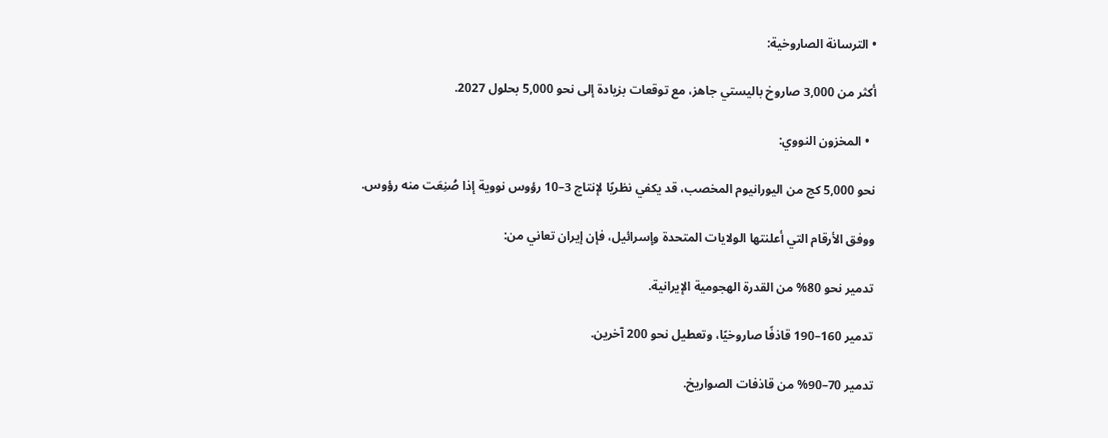• الترسانة الصاروخية:

أكثر من 3,000 صاروخ باليستي جاهز، مع توقعات بزيادة إلى نحو 5,000 بحلول 2027.

  • المخزون النووي:

نحو 5,000 كج من اليورانيوم المخصب، قد يكفي نظريًا لإنتاج 3–10 رؤوس نووية إذا صُنِعَت منه رؤوس.

ووفق الأرقام التي أعلنتها الولايات المتحدة وإسرائيل، فإن إيران تعاني من:

تدمير نحو 80% من القدرة الهجومية الإيرانية.

تدمير 160–190 قاذفًا صاروخيًا، وتعطيل نحو 200 آخرين.

تدمير 70–90% من قاذفات الصواريخ.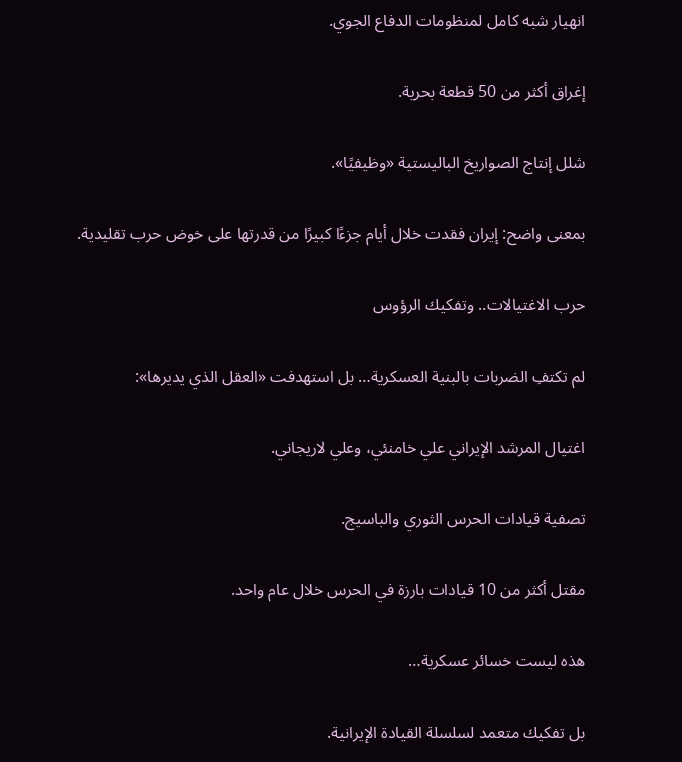انهيار شبه كامل لمنظومات الدفاع الجوي.

إغراق أكثر من 50 قطعة بحرية.

شلل إنتاج الصواريخ الباليستية «وظيفيًا».

بمعنى واضح: إيران فقدت خلال أيام جزءًا كبيرًا من قدرتها على خوض حرب تقليدية.

حرب الاغتيالات.. وتفكيك الرؤوس

لم تكتفِ الضربات بالبنية العسكرية… بل استهدفت «العقل الذي يديرها»:

اغتيال المرشد الإيراني علي خامنئي، وعلي لاريجاني.

تصفية قيادات الحرس الثوري والباسيج.

مقتل أكثر من 10 قيادات بارزة في الحرس خلال عام واحد.

هذه ليست خسائر عسكرية…

بل تفكيك متعمد لسلسلة القيادة الإيرانية.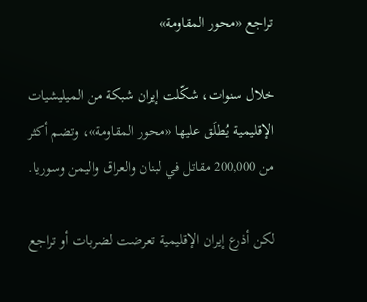تراجع «محور المقاومة»

خلال سنوات، شكّلت إيران شبكة من الميليشيات الإقليمية يُطلَق عليها «محور المقاومة»، وتضم أكثر من 200,000 مقاتل في لبنان والعراق واليمن وسوريا.

لكن أذرع إيران الإقليمية تعرضت لضربات أو تراجع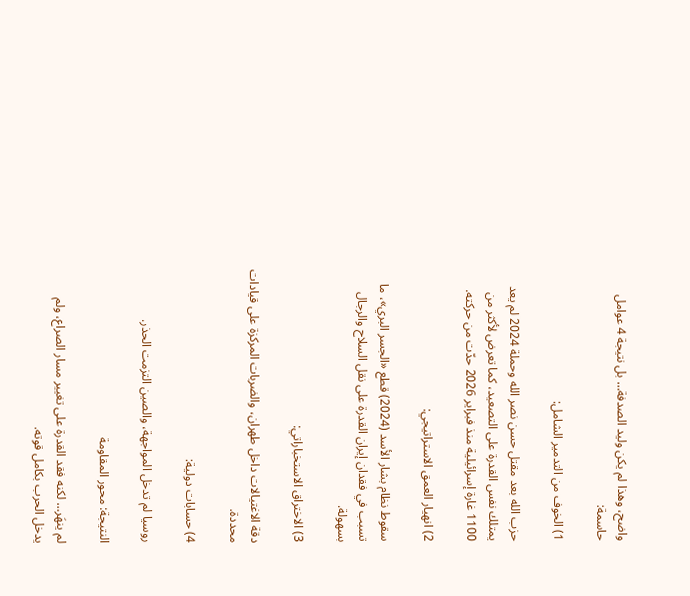واضح، وهذا لم يكن وليد الصدفة… بل نتيجة 4 عوامل حاسمة:

1) الخوف من التدمير الشامل:

حزب الله بعد مقتل حسن نصر الله وحملة 2024 لم يعد يمتلك نفس القدرة على التصعيد، كما تعرض لأكثر من 1100 غارة إسرائيلية منذ فبراير 2026 حدّت من حركته.

2) انهيار العمق الاستراتيجي:

سقوط نظام بشار الأسد (2024) قطع «الجسر البري»، ما تسبب في فقدان إيران القدرة على نقل السلاح والرجال بسهولة.

3) الاختراق الاستخباراتي:

دقة الاغتيالات داخل طهران، والضربات المركزة على قيادات محددة.

4) حسابات دولية:

روسيا لم تدخل المواجهة، والصين التزمت الحذر.

النتيجة: محور المقاومة

لم ينهَر… لكنه فقد القدرة على تغيير مسار الصراع، ولم يدخل الحرب بكامل قوته.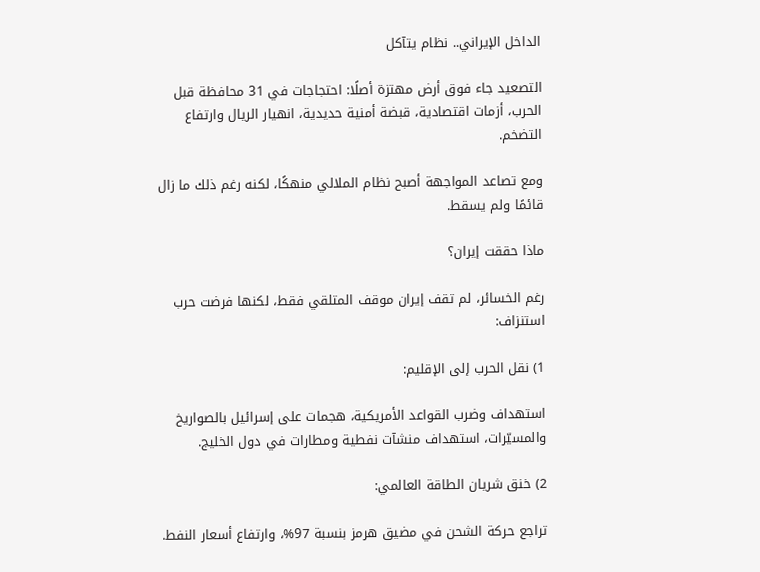الداخل الإيراني.. نظام يتآكل

التصعيد جاء فوق أرض مهتزة أصلًا: احتجاجات في 31 محافظة قبل الحرب، أزمات اقتصادية، قبضة أمنية حديدية، انهيار الريال وارتفاع التضخم.

ومع تصاعد المواجهة أصبح نظام الملالي منهكًا، لكنه رغم ذلك ما زال قائمًا ولم يسقط.

ماذا حققت إيران؟

رغم الخسائر، لم تقف إيران موقف المتلقي فقط، لكنها فرضت حرب استنزاف:

1) نقل الحرب إلى الإقليم:

استهداف وضرب القواعد الأمريكية، هجمات على إسرائيل بالصواريخ والمسيّرات، استهداف منشآت نفطية ومطارات في دول الخليج.

2) خنق شريان الطاقة العالمي:

تراجع حركة الشحن في مضيق هرمز بنسبة 97%، وارتفاع أسعار النفط.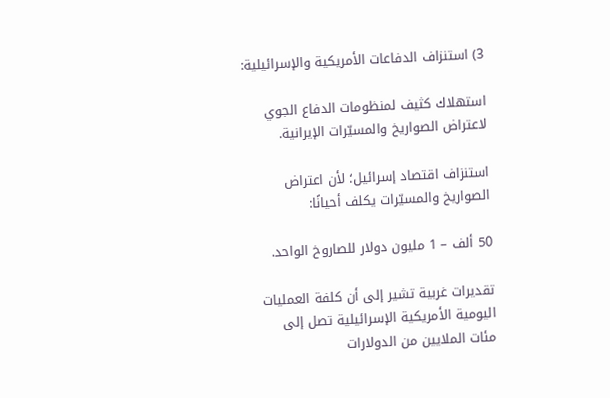3) استنزاف الدفاعات الأمريكية والإسرائيلية:

استهلاك كثيف لمنظومات الدفاع الجوي لاعتراض الصواريخ والمسيّرات الإيرانية.

استنزاف اقتصاد إسرائيل؛ لأن اعتراض الصواريخ والمسيّرات يكلف أحيانًا:

50 ألف – 1 مليون دولار للصاروخ الواحد.

تقديرات غربية تشير إلى أن كلفة العمليات اليومية الأمريكية الإسرائيلية تصل إلى مئات الملايين من الدولارات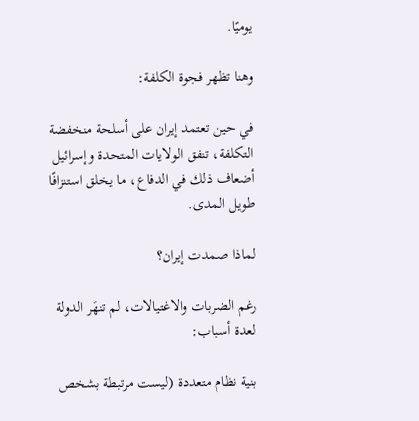يوميًا.

وهنا تظهر فجوة الكلفة:

في حين تعتمد إيران على أسلحة منخفضة التكلفة، تنفق الولايات المتحدة وإسرائيل أضعاف ذلك في الدفاع، ما يخلق استنزافًا طويل المدى.

لماذا صمدت إيران؟

رغم الضربات والاغتيالات، لم تنهَر الدولة لعدة أسباب:

بنية نظام متعددة (ليست مرتبطة بشخص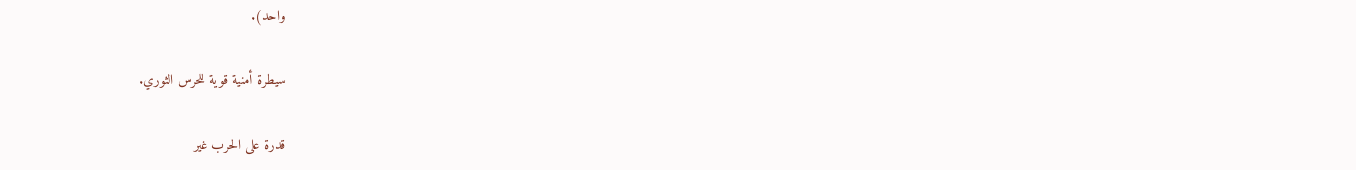واحد).

سيطرة أمنية قوية للحرس الثوري.

قدرة على الحرب غير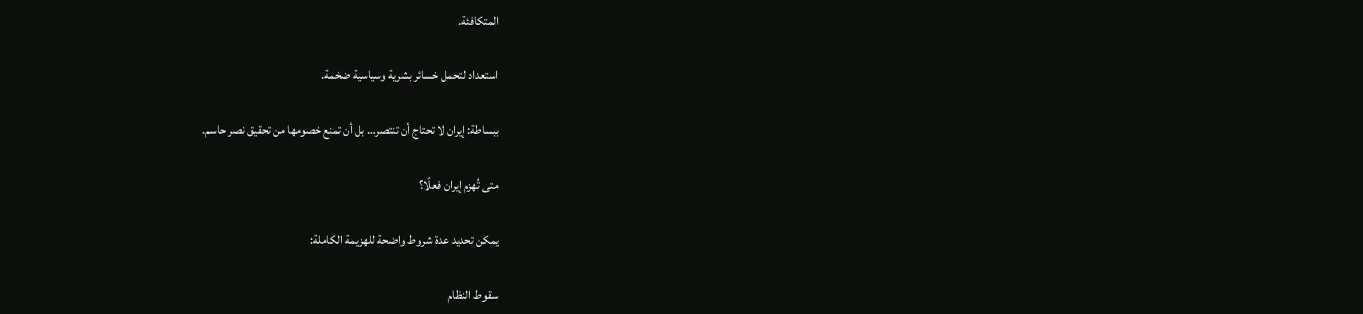المتكافئة.

استعداد لتحمل خسائر بشرية وسياسية ضخمة.

ببساطة: إيران لا تحتاج أن تنتصر… بل أن تمنع خصومها من تحقيق نصر حاسم.

متى تُهزم إيران فعلًا؟

يمكن تحديد عدة شروط واضحة للهزيمة الكاملة:

سقوط النظام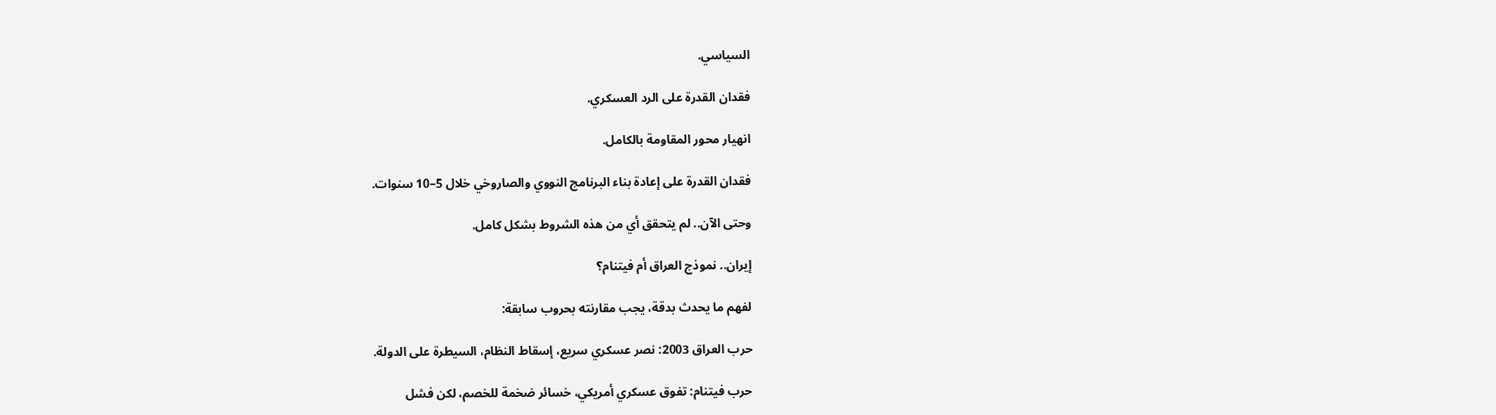السياسي.

فقدان القدرة على الرد العسكري.

انهيار محور المقاومة بالكامل.

فقدان القدرة على إعادة بناء البرنامج النووي والصاروخي خلال 5–10 سنوات.

وحتى الآن.. لم يتحقق أي من هذه الشروط بشكل كامل.

إيران.. نموذج العراق أم فيتنام؟

لفهم ما يحدث بدقة، يجب مقارنته بحروب سابقة:

حرب العراق 2003: نصر عسكري سريع، إسقاط النظام، السيطرة على الدولة.

حرب فيتنام: تفوق عسكري أمريكي، خسائر ضخمة للخصم، لكن فشل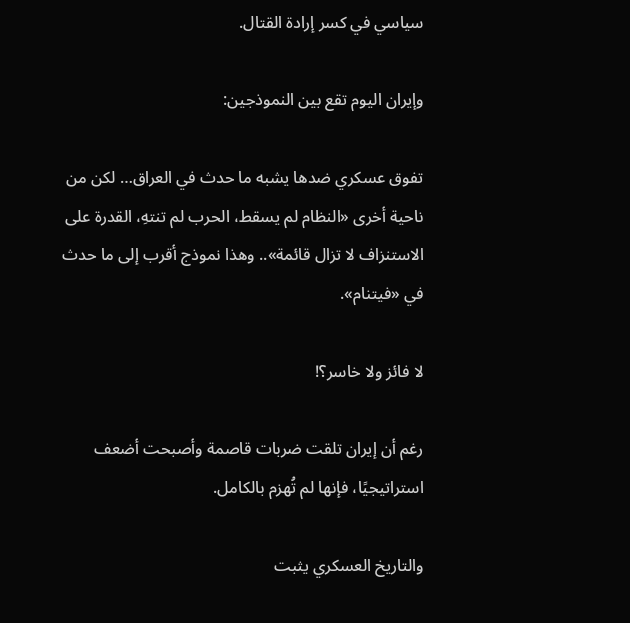سياسي في كسر إرادة القتال.

وإيران اليوم تقع بين النموذجين:

تفوق عسكري ضدها يشبه ما حدث في العراق… لكن من ناحية أخرى «النظام لم يسقط، الحرب لم تنتهِ، القدرة على الاستنزاف لا تزال قائمة».. وهذا نموذج أقرب إلى ما حدث في «فيتنام».

لا فائز ولا خاسر؟!

رغم أن إيران تلقت ضربات قاصمة وأصبحت أضعف استراتيجيًا، فإنها لم تُهزم بالكامل.

والتاريخ العسكري يثبت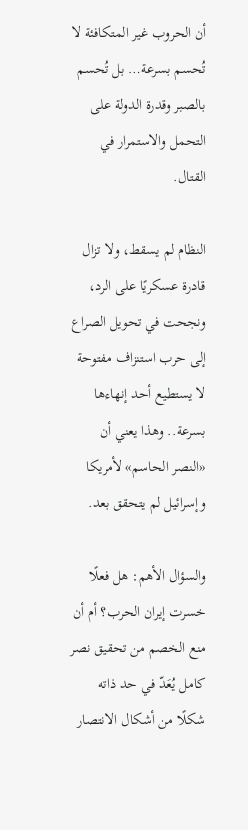أن الحروب غير المتكافئة لا تُحسم بسرعة… بل تُحسم بالصبر وقدرة الدولة على التحمل والاستمرار في القتال.

النظام لم يسقط، ولا تزال قادرة عسكريًا على الرد، ونجحت في تحويل الصراع إلى حرب استنزاف مفتوحة لا يستطيع أحد إنهاءها بسرعة.. وهذا يعني أن «النصر الحاسم» لأمريكا وإسرائيل لم يتحقق بعد.

والسؤال الأهم: هل فعلًا خسرت إيران الحرب؟ أم أن منع الخصم من تحقيق نصر كامل يُعَدّ في حد ذاته شكلًا من أشكال الانتصار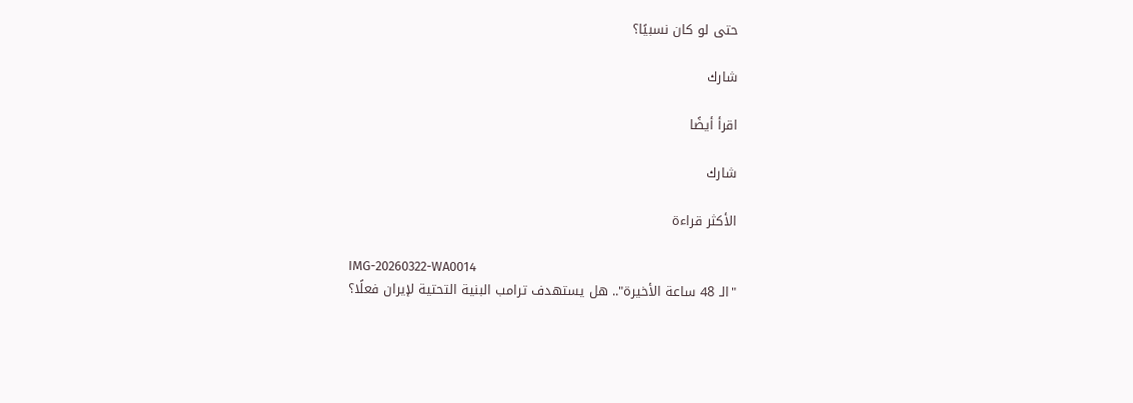حتى لو كان نسبيًا؟

شارك

اقرأ أيضًا

شارك

الأكثر قراءة

IMG-20260322-WA0014
"الـ 48 ساعة الأخيرة".. هل يستهدف ترامب البنية التحتية لإيران فعلًا؟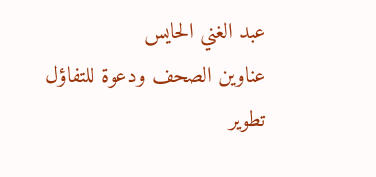عبد الغني الحايس
عناوين الصحف ودعوة للتفاؤل
تطوير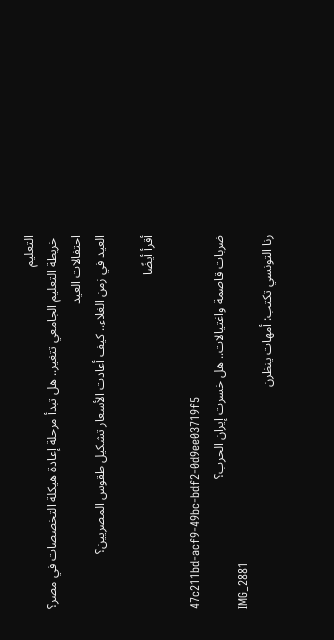التعليم
 خريطة التعليم الجامعي تتغير.. هل تبدأ مرحلة إعادة هيكلة التخصصات في مصر؟
احتفالات العيد
العيد في زمن الغلاء.. كيف أعادت الأسعار تشكيل طقوس المصريين؟

أقرأ أيضًا

47c211bd-acf9-49bc-bdf2-0d9ee03719f5
ضربات قاصمة واغتيالات.. هل خسرت إيران الحرب؟
IMG_2881
رنا التونسي تكتب: أمهات ينظرن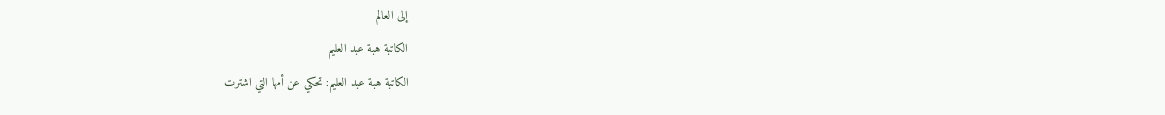إلى العالم
الكاتبة هبة عبد العليم
الكاتبة هبة عبد العليم: تحكي عن أمها التي اشترت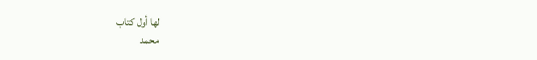لها أول كتاب
محمد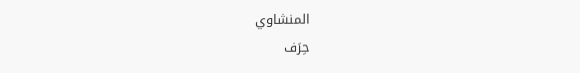المنشاوي
حِرَف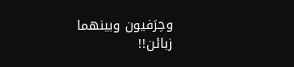وحِرَفيون وبينهما زبائن!!